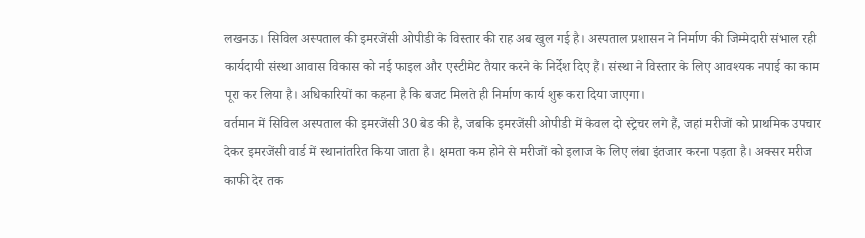लखनऊ। सिविल अस्पताल की इमरजेंसी ओपीडी के विस्तार की राह अब खुल गई है। अस्पताल प्रशासन ने निर्माण की जिम्मेदारी संभाल रही कार्यदायी संस्था आवास विकास को नई फाइल और एस्टीमेट तैयार करने के निर्देश दिए हैं। संस्था ने विस्तार के लिए आवश्यक नपाई का काम पूरा कर लिया है। अधिकारियों का कहना है कि बजट मिलते ही निर्माण कार्य शुरू करा दिया जाएगा।
वर्तमान में सिविल अस्पताल की इमरजेंसी 30 बेड की है, जबकि इमरजेंसी ओपीडी में केवल दो स्ट्रेचर लगे हैं, जहां मरीजों को प्राथमिक उपचार देकर इमरजेंसी वार्ड में स्थानांतरित किया जाता है। क्षमता कम होने से मरीजों को इलाज के लिए लंबा इंतजार करना पड़ता है। अक्सर मरीज काफी देर तक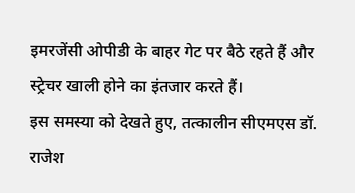इमरजेंसी ओपीडी के बाहर गेट पर बैठे रहते हैं और स्ट्रेचर खाली होने का इंतजार करते हैं।
इस समस्या को देखते हुए, तत्कालीन सीएमएस डॉ. राजेश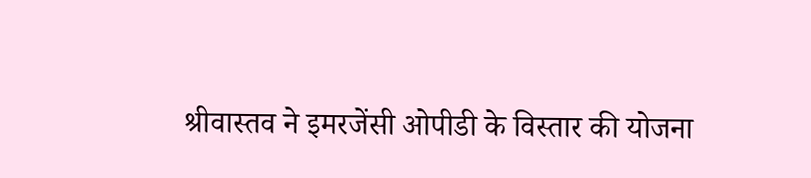श्रीवास्तव ने इमरजेंसी ओपीडी के विस्तार की योजना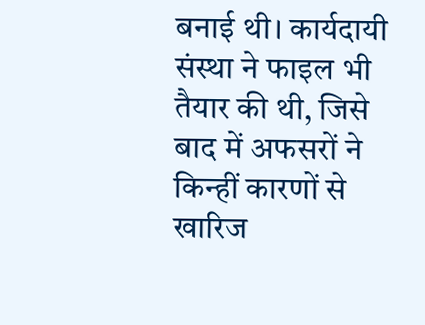बनाई थी। कार्यदायी संस्था ने फाइल भी तैयार की थी, जिसे बाद में अफसरों ने किन्हीं कारणों से खारिज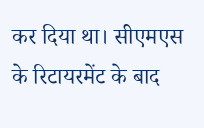कर दिया था। सीएमएस के रिटायरमेंट के बाद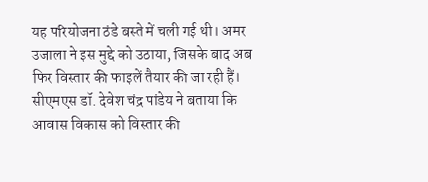यह परियोजना ठंडे बस्ते में चली गई थी। अमर उजाला ने इस मुद्दे को उठाया, जिसके बाद अब फिर विस्तार की फाइलें तैयार की जा रही हैं।
सीएमएस डॉ. देवेश चंद्र पांडेय ने बताया कि आवास विकास को विस्तार की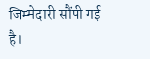जिम्मेदारी सौंपी गई है।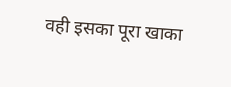वही इसका पूरा खाका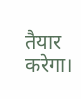तैयार करेगा।